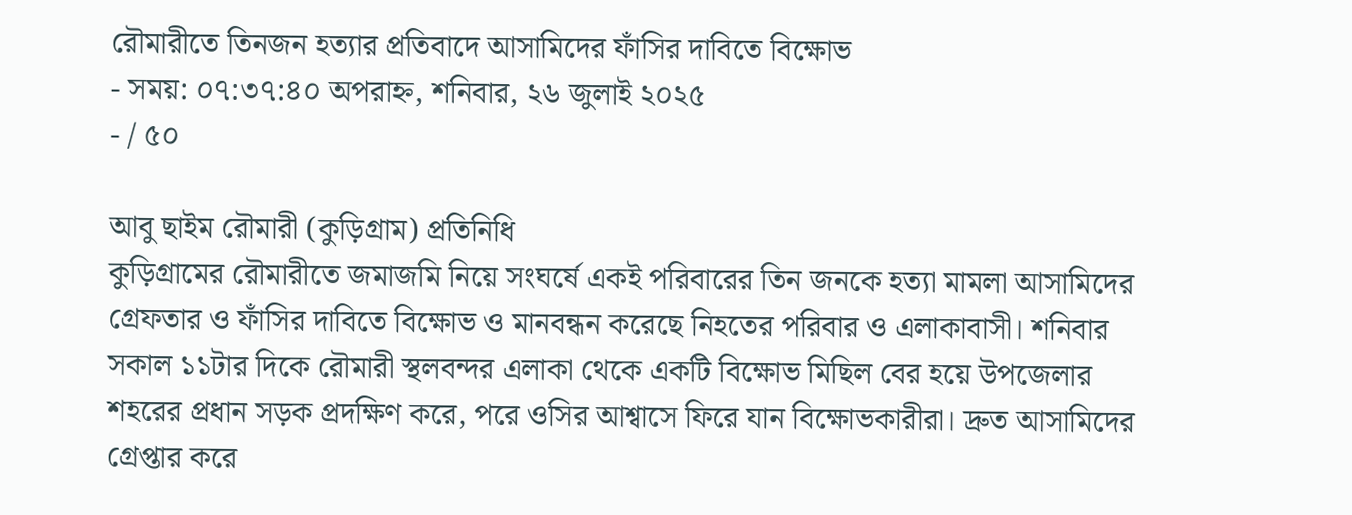রৌমারীতে তিনজন হত্যার প্রতিবাদে আসামিদের ফাঁসির দাবিতে বিক্ষোভ
- সময়: ০৭:৩৭:৪০ অপরাহ্ন, শনিবার, ২৬ জুলাই ২০২৫
- / ৫০

আবু ছাইম রৌমারী (কুড়িগ্রাম) প্রতিনিধি
কুড়িগ্রামের রৌমারীতে জমাজমি নিয়ে সংঘর্ষে একই পরিবারের তিন জনকে হত্যা মামলা আসামিদের গ্রেফতার ও ফাঁসির দাবিতে বিক্ষোভ ও মানবন্ধন করেছে নিহতের পরিবার ও এলাকাবাসী। শনিবার সকাল ১১টার দিকে রৌমারী স্থলবন্দর এলাকা থেকে একটি বিক্ষোভ মিছিল বের হয়ে উপজেলার শহরের প্রধান সড়ক প্রদক্ষিণ করে, পরে ওসির আশ্বাসে ফিরে যান বিক্ষোভকারীরা। দ্রুত আসামিদের গ্রেপ্তার করে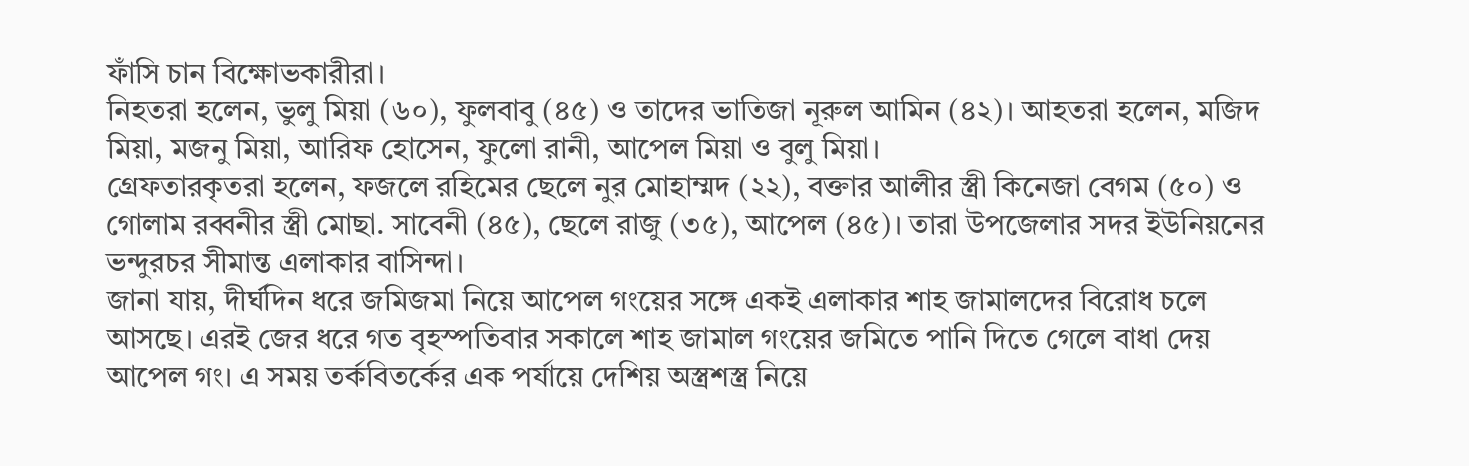ফাঁসি চান বিক্ষোভকারীরা।
নিহতরা হলেন, ভুলু মিয়া (৬০), ফুলবাবু (৪৫) ও তাদের ভাতিজা নূরুল আমিন (৪২)। আহতরা হলেন, মজিদ মিয়া, মজনু মিয়া, আরিফ হোসেন, ফুলো রানী, আপেল মিয়া ও বুলু মিয়া।
গ্রেফতারকৃতরা হলেন, ফজলে রহিমের ছেলে নুর মোহাম্মদ (২২), বক্তার আলীর স্ত্রী কিনেজা বেগম (৫০) ও গোলাম রব্বনীর স্ত্রী মোছা. সাবেনী (৪৫), ছেলে রাজু (৩৫), আপেল (৪৫)। তারা উপজেলার সদর ইউনিয়নের ভন্দুরচর সীমান্ত এলাকার বাসিন্দা।
জানা যায়, দীর্ঘদিন ধরে জমিজমা নিয়ে আপেল গংয়ের সঙ্গে একই এলাকার শাহ জামালদের বিরোধ চলে আসছে। এরই জের ধরে গত বৃহস্পতিবার সকালে শাহ জামাল গংয়ের জমিতে পানি দিতে গেলে বাধা দেয় আপেল গং। এ সময় তর্কবিতর্কের এক পর্যায়ে দেশিয় অস্ত্রশস্ত্র নিয়ে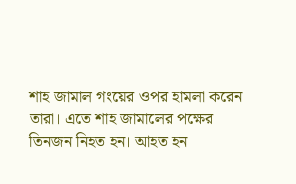শাহ জামাল গংয়ের ওপর হামলা করেন তারা। এতে শাহ জামালের পক্ষের তিনজন নিহত হন। আহত হন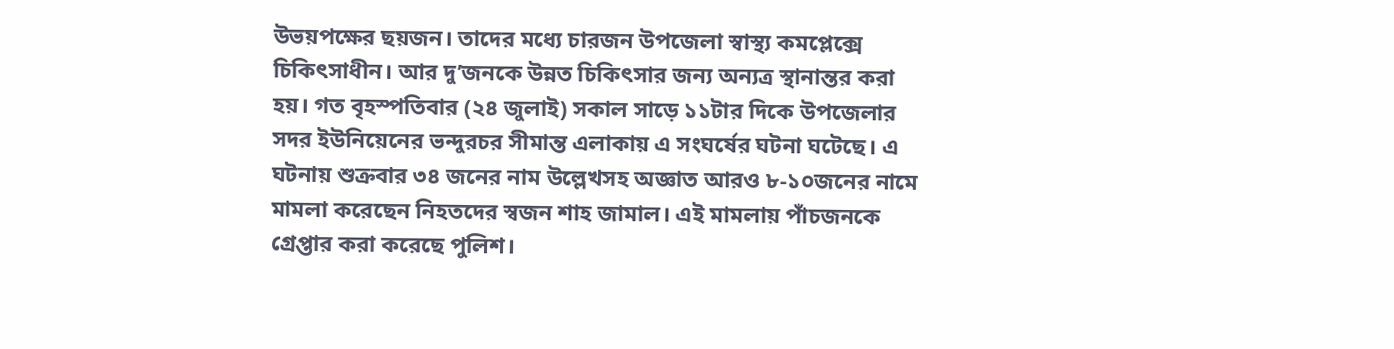উভয়পক্ষের ছয়জন। তাদের মধ্যে চারজন উপজেলা স্বাস্থ্য কমপ্লেক্সে চিকিৎসাধীন। আর দু’জনকে উন্নত চিকিৎসার জন্য অন্যত্র স্থানান্তর করা হয়। গত বৃহস্পতিবার (২৪ জুলাই) সকাল সাড়ে ১১টার দিকে উপজেলার সদর ইউনিয়েনের ভন্দুরচর সীমান্ত এলাকায় এ সংঘর্ষের ঘটনা ঘটেছে। এ ঘটনায় শুক্রবার ৩৪ জনের নাম উল্লেখসহ অজ্ঞাত আরও ৮-১০জনের নামে মামলা করেছেন নিহতদের স্বজন শাহ জামাল। এই মামলায় পাঁচজনকে গ্রেপ্তার করা করেছে পুলিশ।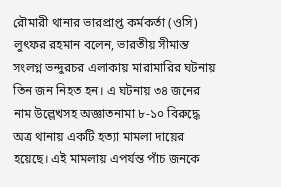রৌমারী থানার ভারপ্রাপ্ত কর্মকর্তা (ওসি) লুৎফর রহমান বলেন, ভারতীয় সীমান্ত সংলগ্ন ভন্দুরচর এলাকায় মারামারির ঘটনায় তিন জন নিহত হন। এ ঘটনায় ৩৪ জনের নাম উল্লেখসহ অজ্ঞাতনামা ৮-১০ বিরুদ্ধে অত্র থানায় একটি হত্যা মামলা দায়ের হয়েছে। এই মামলায় এপর্যন্ত পাঁচ জনকে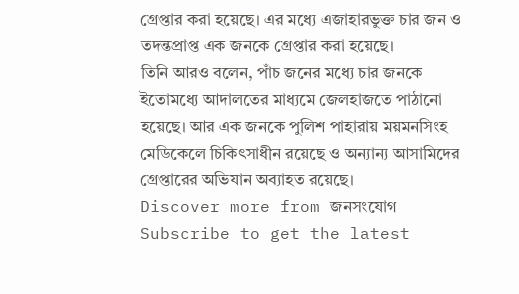গ্রেপ্তার করা হয়েছে। এর মধ্যে এজাহারভুক্ত চার জন ও তদন্তপ্রাপ্ত এক জনকে গ্রেপ্তার করা হয়েছে।
তিনি আরও বলেন, পাঁচ জনের মধ্যে চার জনকে ইতোমধ্যে আদালতের মাধ্যমে জেলহাজতে পাঠানো হয়েছে। আর এক জনকে পুলিশ পাহারায় ময়মনসিংহ মেডিকেলে চিকিৎসাধীন রয়েছে ও অন্যান্য আসামিদের গ্রেপ্তারের অভিযান অব্যাহত রয়েছে।
Discover more from জনসংযোগ
Subscribe to get the latest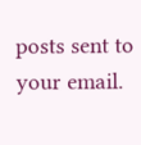posts sent to your email.